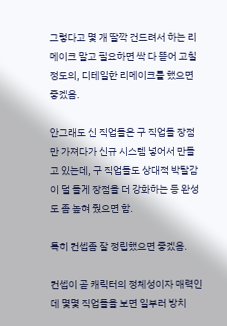그렇다고 몇 개 딸깍 건드려서 하는 리메이크 말고 필요하면 싹 다 뜯어 고칠 정도의, 디테일한 리메이크를 했으면 좋겠음.

안그래도 신 직업들은 구 직업들 장점만 가져다가 신규 시스템 넣어서 만들고 있는데, 구 직업들도 상대적 박탈감이 덜 들게 장점을 더 강화하는 등 완성도 좀 높혀 줬으면 함.

특히 컨셉좀 잘 정립했으면 좋겠음.

컨셉이 곧 캐릭터의 정체성이자 매력인데 몇몇 직업들을 보면 일부러 방치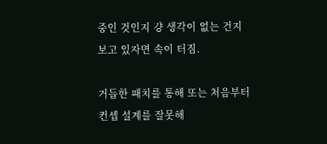중인 것인지 걍 생각이 없는 건지 보고 있자면 속이 터짐.

거듭한 패치를 통해 또는 처음부터 컨셉 설계를 잘못해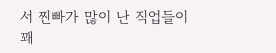서 찐빠가 많이 난 직업들이 꽤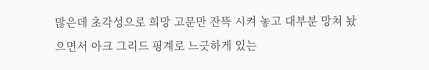많은데 초각성으로 희망 고문만 잔뜩 시켜 놓고 대부분 망쳐 놨으면서 아크 그리드 핑계로 느긋하게 있는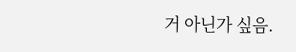거 아닌가 싶음.